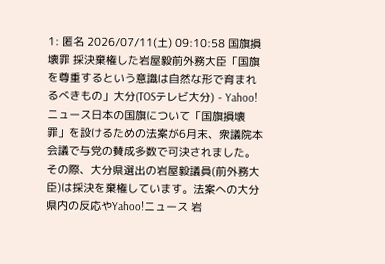1: 匿名 2026/07/11(土) 09:10:58 国旗損壊罪 採決棄権した岩屋毅前外務大臣「国旗を尊重するという意識は自然な形で育まれるべきもの」大分(TOSテレビ大分) - Yahoo!ニュース日本の国旗について「国旗損壊罪」を設けるための法案が6月末、衆議院本会議で与党の賛成多数で可決されました。その際、大分県選出の岩屋毅議員(前外務大臣)は採決を棄権しています。法案への大分県内の反応やYahoo!ニュース 岩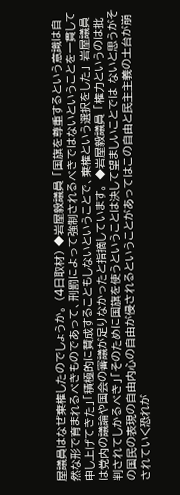屋議員はなぜ棄権したのでしょうか。 (4日取材) ◆岩屋毅議員 「国旗を尊重するという意識は自然な形で育まれるべきものであって、刑罰によって強制されるべきではないということを一貫して申し上げてきた」「積極的に賛成することもしないということで、棄権という選択をした」 岩屋議員は党内の議論や国会の審議が足りなかったと指摘しています。 ◆岩屋毅議員 「権力というのは批判されてしかるべき」「そのために国旗を使うということは決して望ましいことでは ないと思うがその国民の表現の自由内心の自由が侵されるということがあってはこの自由と民主主義の土台が崩されていく恐れが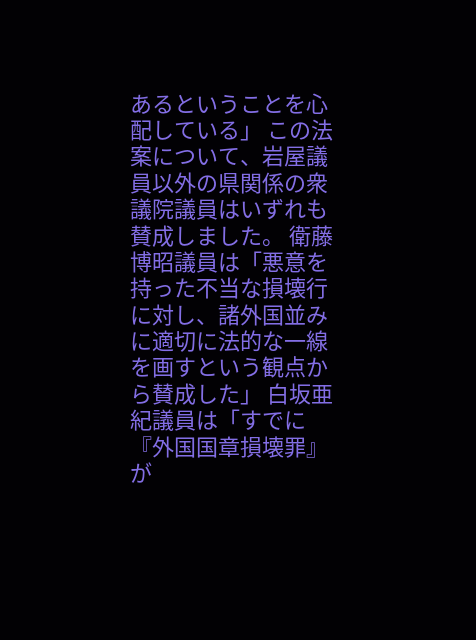あるということを心配している」 この法案について、岩屋議員以外の県関係の衆議院議員はいずれも賛成しました。 衛藤博昭議員は「悪意を持った不当な損壊行に対し、諸外国並みに適切に法的な一線を画すという観点から賛成した」 白坂亜紀議員は「すでに『外国国章損壊罪』が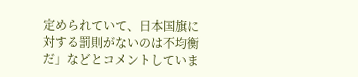定められていて、日本国旗に対する罰則がないのは不均衡だ」などとコメントしていま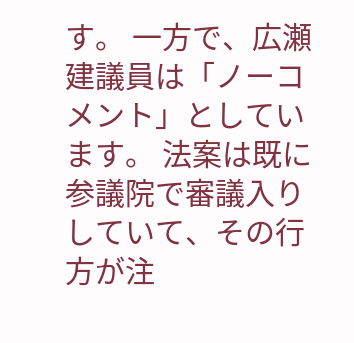す。 一方で、広瀬建議員は「ノーコメント」としています。 法案は既に参議院で審議入りしていて、その行方が注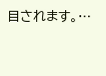目されます。…